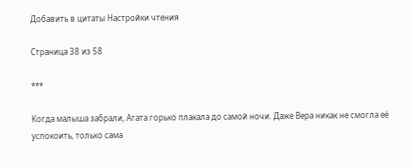Добавить в цитаты Настройки чтения

Страница 38 из 58

***

Когда малыша забрали, Агата горько плакала до самой ночи. Даже Вера никак не смогла её успокоить, только сама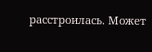расстроилась. Может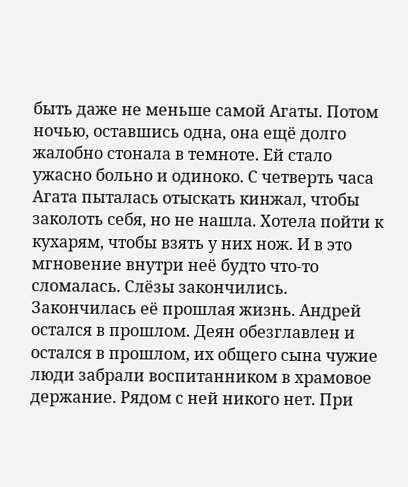быть даже не меньше самой Агаты. Потом ночью, оставшись одна, она ещё долго жалобно стонала в темноте. Ей стало ужасно больно и одиноко. С четверть часа Агата пыталась отыскать кинжал, чтобы заколоть себя, но не нашла. Хотела пойти к кухарям, чтобы взять у них нож. И в это мгновение внутри неё будто что-то сломалась. Слёзы закончились. Закончилась её прошлая жизнь. Андрей остался в прошлом. Деян обезглавлен и остался в прошлом, их общего сына чужие люди забрали воспитанником в храмовое держание. Рядом с ней никого нет. При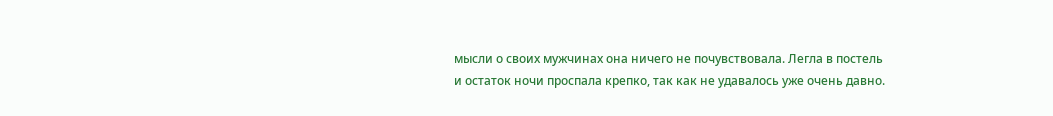мысли о своих мужчинах она ничего не почувствовала. Легла в постель и остаток ночи проспала крепко, так как не удавалось уже очень давно.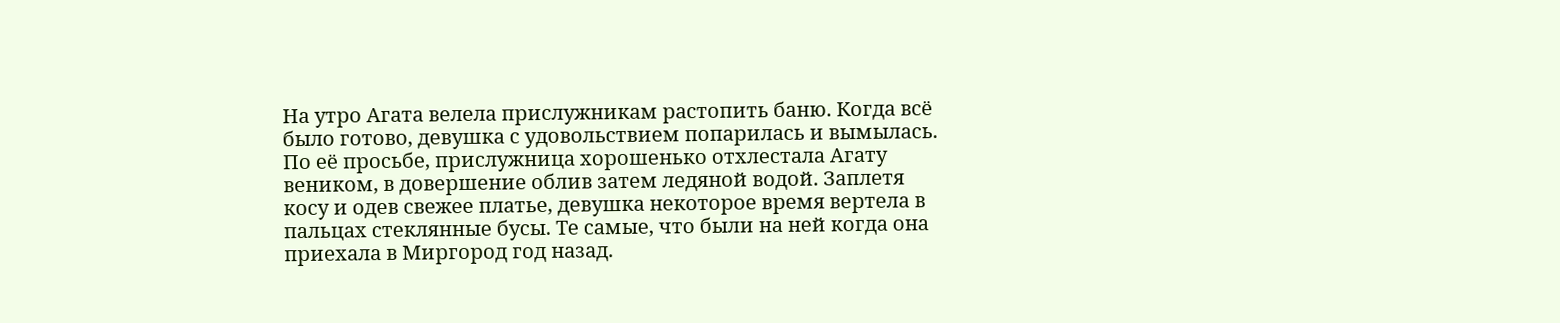На утро Агата велела прислужникам растопить баню. Когда всё было готово, девушка с удовольствием попарилась и вымылась. По её просьбе, прислужница хорошенько отхлестала Агату веником, в довершение облив затем ледяной водой. Заплетя косу и одев свежее платье, девушка некоторое время вертела в пальцах стеклянные бусы. Те самые, что были на ней когда она приехала в Миргород год назад.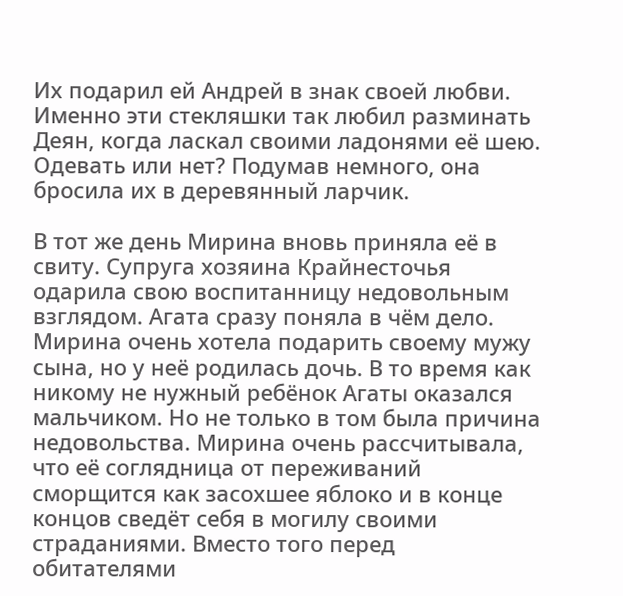Их подарил ей Андрей в знак своей любви. Именно эти стекляшки так любил разминать Деян, когда ласкал своими ладонями её шею. Одевать или нет? Подумав немного, она бросила их в деревянный ларчик.

В тот же день Мирина вновь приняла её в свиту. Супруга хозяина Крайнесточья одарила свою воспитанницу недовольным взглядом. Агата сразу поняла в чём дело. Мирина очень хотела подарить своему мужу сына, но у неё родилась дочь. В то время как никому не нужный ребёнок Агаты оказался мальчиком. Но не только в том была причина недовольства. Мирина очень рассчитывала, что её соглядница от переживаний сморщится как засохшее яблоко и в конце концов сведёт себя в могилу своими страданиями. Вместо того перед обитателями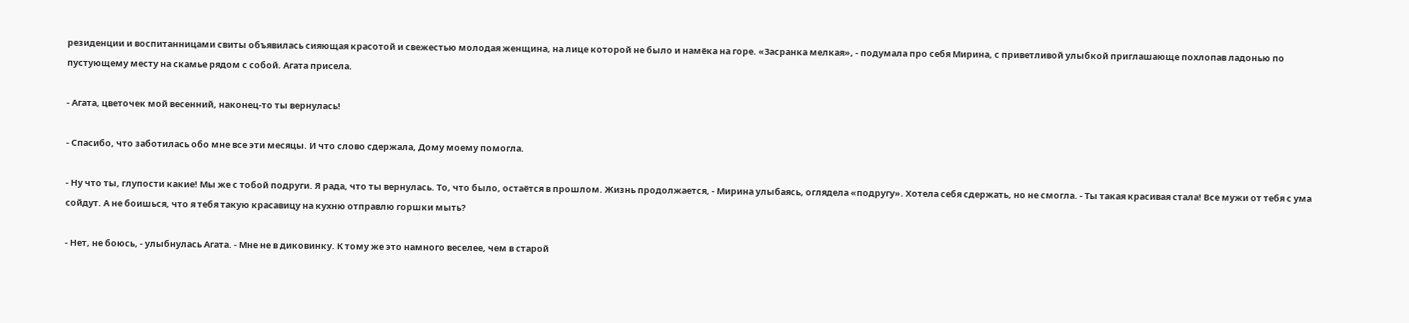резиденции и воспитанницами свиты объявилась сияющая красотой и свежестью молодая женщина, на лице которой не было и намёка на горе. «Засранка мелкая», - подумала про себя Мирина, с приветливой улыбкой приглашающе похлопав ладонью по пустующему месту на скамье рядом с собой. Агата присела.

- Агата, цветочек мой весенний, наконец-то ты вернулась!

- Спасибо, что заботилась обо мне все эти месяцы. И что слово сдержала, Дому моему помогла.

- Ну что ты, глупости какие! Мы же с тобой подруги. Я рада, что ты вернулась. То, что было, остаётся в прошлом. Жизнь продолжается, - Мирина улыбаясь, оглядела «подругу». Хотела себя сдержать, но не смогла. - Ты такая красивая стала! Все мужи от тебя с ума сойдут. А не боишься, что я тебя такую красавицу на кухню отправлю горшки мыть?

- Нет, не боюсь, - улыбнулась Агата. - Мне не в диковинку. К тому же это намного веселее, чем в старой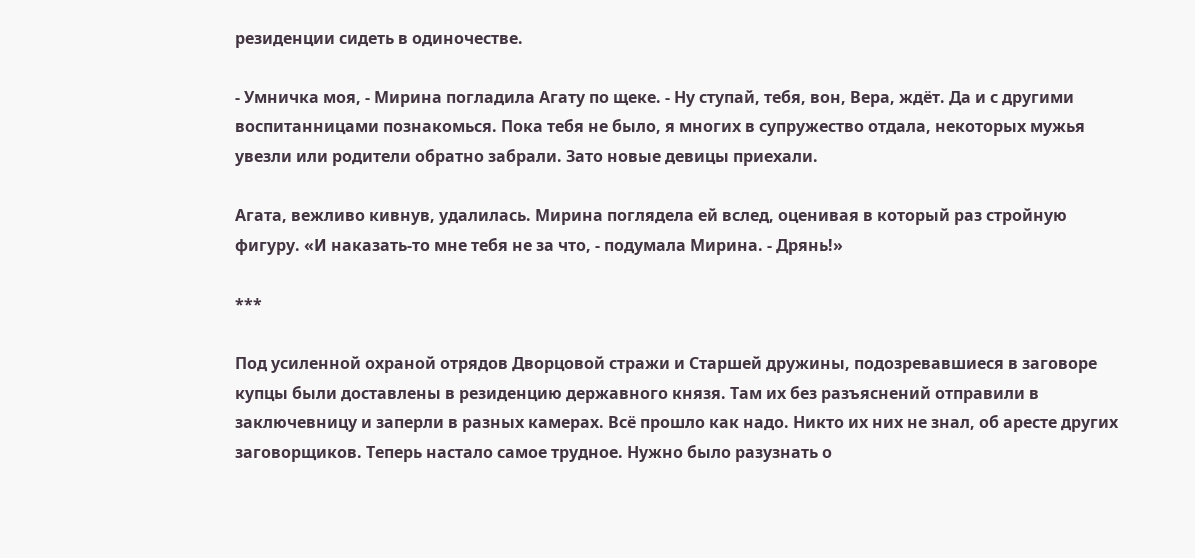резиденции сидеть в одиночестве.

- Умничка моя, - Мирина погладила Агату по щеке. - Ну ступай, тебя, вон, Вера, ждёт. Да и с другими воспитанницами познакомься. Пока тебя не было, я многих в супружество отдала, некоторых мужья увезли или родители обратно забрали. Зато новые девицы приехали.

Агата, вежливо кивнув, удалилась. Мирина поглядела ей вслед, оценивая в который раз стройную фигуру. «И наказать-то мне тебя не за что, - подумала Мирина. - Дрянь!»

***

Под усиленной охраной отрядов Дворцовой стражи и Старшей дружины, подозревавшиеся в заговоре купцы были доставлены в резиденцию державного князя. Там их без разъяснений отправили в заключевницу и заперли в разных камерах. Всё прошло как надо. Никто их них не знал, об аресте других заговорщиков. Теперь настало самое трудное. Нужно было разузнать о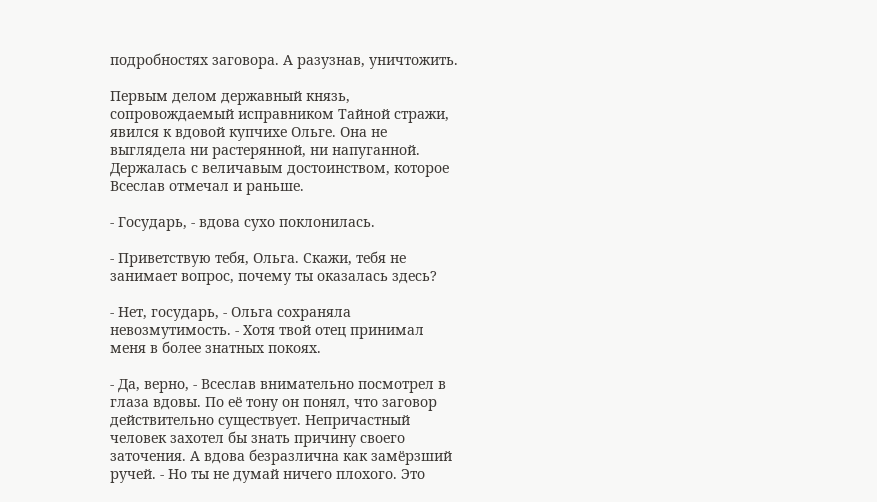подробностях заговора. А разузнав, уничтожить.

Первым делом державный князь, сопровождаемый исправником Тайной стражи, явился к вдовой купчихе Ольге. Она не выглядела ни растерянной, ни напуганной. Держалась с величавым достоинством, которое Всеслав отмечал и раньше.

- Государь, - вдова сухо поклонилась.

- Приветствую тебя, Ольга. Скажи, тебя не занимает вопрос, почему ты оказалась здесь?

- Нет, государь, - Ольга сохраняла невозмутимость. - Хотя твой отец принимал меня в более знатных покоях.

- Да, верно, - Всеслав внимательно посмотрел в глаза вдовы. По её тону он понял, что заговор действительно существует. Непричастный человек захотел бы знать причину своего заточения. А вдова безразлична как замёрзший ручей. - Но ты не думай ничего плохого. Это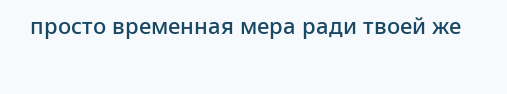просто временная мера ради твоей же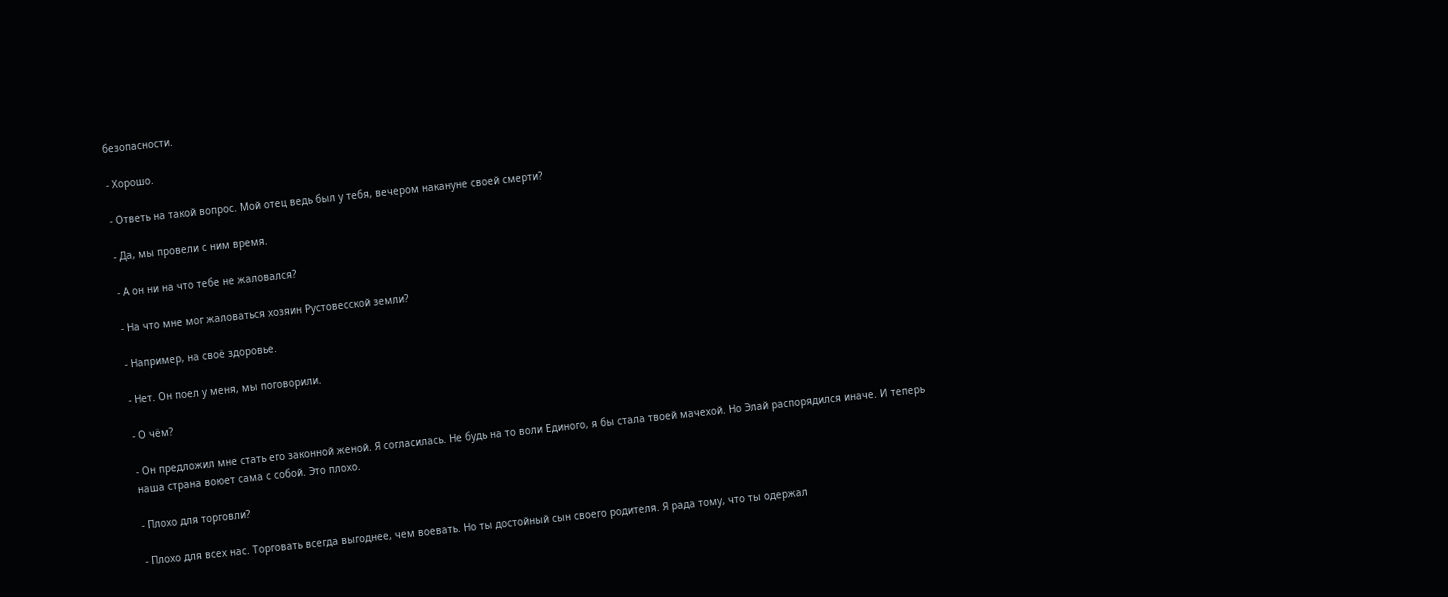безопасности.

- Хорошо.

- Ответь на такой вопрос. Мой отец ведь был у тебя, вечером накануне своей смерти?

- Да, мы провели с ним время.

- А он ни на что тебе не жаловался?

- На что мне мог жаловаться хозяин Рустовесской земли?

- Например, на своё здоровье.

- Нет. Он поел у меня, мы поговорили.

- О чём?

- Он предложил мне стать его законной женой. Я согласилась. Не будь на то воли Единого, я бы стала твоей мачехой. Но Элай распорядился иначе. И теперь наша страна воюет сама с собой. Это плохо.

- Плохо для торговли?

- Плохо для всех нас. Торговать всегда выгоднее, чем воевать. Но ты достойный сын своего родителя. Я рада тому, что ты одержал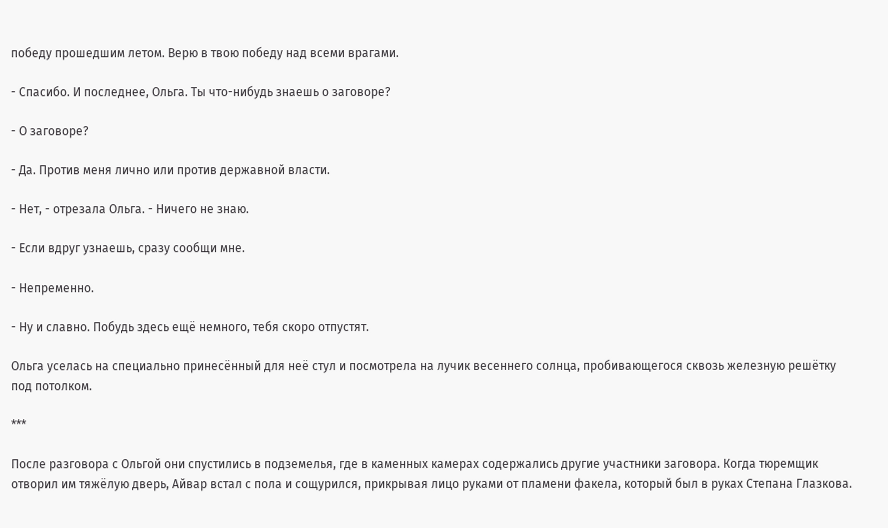победу прошедшим летом. Верю в твою победу над всеми врагами.

- Спасибо. И последнее, Ольга. Ты что-нибудь знаешь о заговоре?

- О заговоре?

- Да. Против меня лично или против державной власти.

- Нет, - отрезала Ольга. - Ничего не знаю.

- Если вдруг узнаешь, сразу сообщи мне.

- Непременно.

- Ну и славно. Побудь здесь ещё немного, тебя скоро отпустят.

Ольга уселась на специально принесённый для неё стул и посмотрела на лучик весеннего солнца, пробивающегося сквозь железную решётку под потолком.

***

После разговора с Ольгой они спустились в подземелья, где в каменных камерах содержались другие участники заговора. Когда тюремщик отворил им тяжёлую дверь, Айвар встал с пола и сощурился, прикрывая лицо руками от пламени факела, который был в руках Степана Глазкова.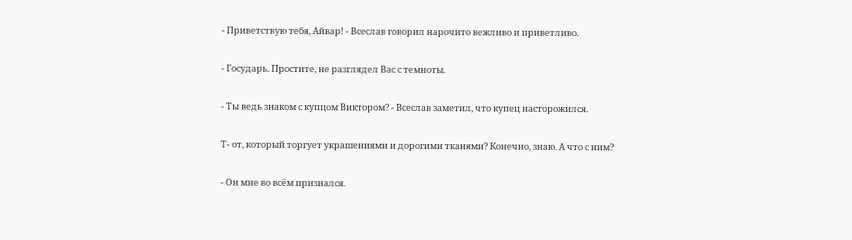- Приветствую тебя, Айвар! - Всеслав говорил нарочито вежливо и приветливо.

- Государь. Простите, не разглядел Вас с темноты.

- Ты ведь знаком с купцом Виктором? - Всеслав заметил, что купец насторожился.

Т- от, который торгует украшениями и дорогими тканями? Конечно, знаю. А что с ним?

- Он мне во всём признался.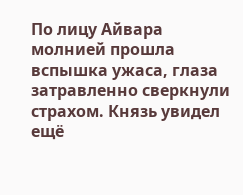По лицу Айвара молнией прошла вспышка ужаса, глаза затравленно сверкнули страхом. Князь увидел ещё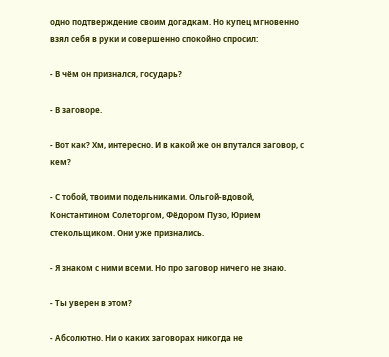одно подтверждение своим догадкам. Но купец мгновенно взял себя в руки и совершенно спокойно спросил:

- В чём он признался, государь?

- В заговоре.

- Вот как? Хм, интересно. И в какой же он впутался заговор, с кем?

- С тобой, твоими подельниками. Ольгой-вдовой, Константином Солеторгом, Фёдором Пузо, Юрием стекольщиком. Они уже признались.

- Я знаком с ними всеми. Но про заговор ничего не знаю.

- Ты уверен в этом?

- Абсолютно. Ни о каких заговорах никогда не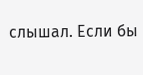слышал. Если бы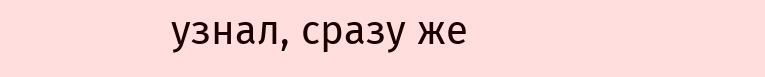узнал, сразу же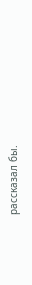рассказал бы.